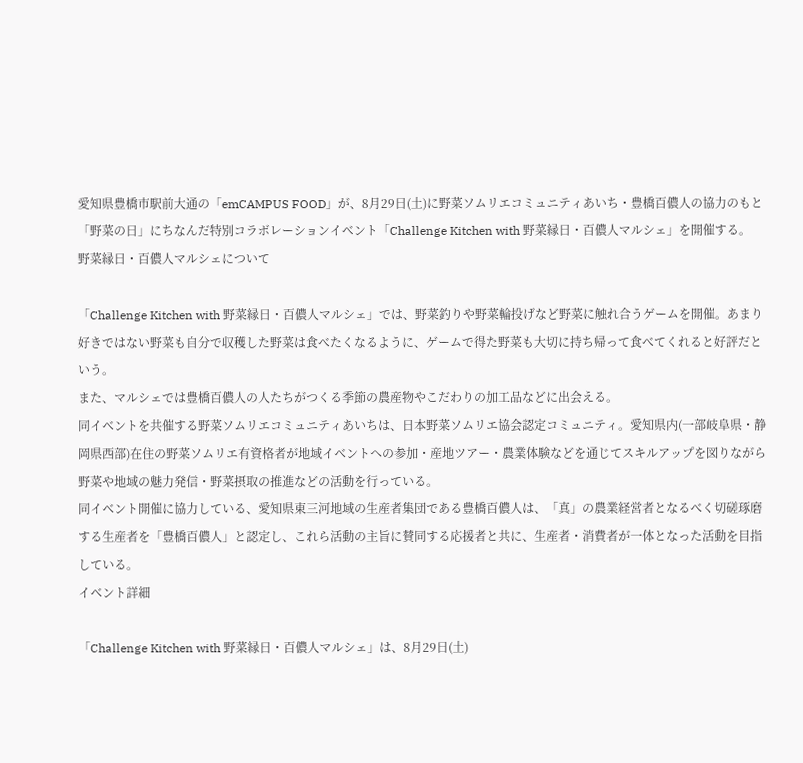愛知県豊橋市駅前大通の「emCAMPUS FOOD」が、8月29日(土)に野菜ソムリエコミュニティあいち・豊橋百儂人の協力のもと「野菜の日」にちなんだ特別コラボレーションイベント「Challenge Kitchen with 野菜縁日・百儂人マルシェ」を開催する。
野菜縁日・百儂人マルシェについて

「Challenge Kitchen with 野菜縁日・百儂人マルシェ」では、野菜釣りや野菜輪投げなど野菜に触れ合うゲームを開催。あまり好きではない野菜も自分で収穫した野菜は食べたくなるように、ゲームで得た野菜も大切に持ち帰って食べてくれると好評だという。
また、マルシェでは豊橋百儂人の人たちがつくる季節の農産物やこだわりの加工品などに出会える。
同イベントを共催する野菜ソムリエコミュニティあいちは、日本野菜ソムリエ協会認定コミュニティ。愛知県内(一部岐阜県・静岡県西部)在住の野菜ソムリエ有資格者が地域イベントへの参加・産地ツアー・農業体験などを通じてスキルアップを図りながら野菜や地域の魅力発信・野菜摂取の推進などの活動を行っている。
同イベント開催に協力している、愛知県東三河地域の生産者集団である豊橋百儂人は、「真」の農業経営者となるべく切磋琢磨する生産者を「豊橋百儂人」と認定し、これら活動の主旨に賛同する応援者と共に、生産者・消費者が一体となった活動を目指している。
イベント詳細

「Challenge Kitchen with 野菜縁日・百儂人マルシェ」は、8月29日(土)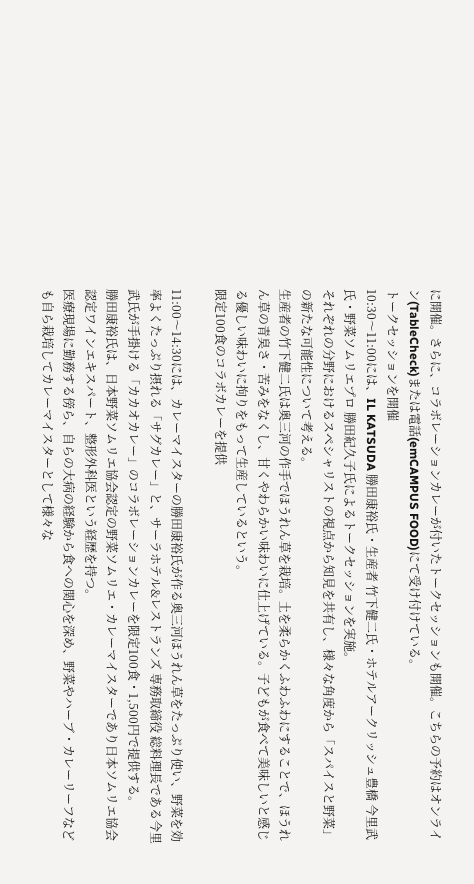に開催。さらに、コラボレーションカレーが付いたトークセッションも開催。こちらの予約はオンライン(TableCheck)または電話(emCAMPUS FOOD)にて受け付けている。
トークセッションを開催
10:30〜11:00には、IL KATSUDA 勝田康裕氏・生産者 竹下健二氏・ホテルアークリッシュ豊橋 今里武氏・野菜ソムリエプロ 勝田紀久子氏によるトークセッションを実施。
それぞれの分野におけるスペシャリストの視点から知見を共有し、様々な角度から「スパイスと野菜」の新たな可能性について考える。
生産者の竹下健二氏は奥三河の作手でほうれん草を栽培。土を柔らかくふわふわにすることで、ほうれん草の青臭さ・苦みをなくし、甘くやわらかい味わいに仕上げている。子どもが食べて美味しいと感じる優しい味わいに拘りをもって生産しているという。
限定100食のコラボカレーを提供

11:00〜14:30には、カレーマイスターの勝田康裕氏が作る奥三河ほうれん草をたっぷり使い、野菜を効率よくたっぷり摂れる「サグカレー」と、サーラホテル&レストランズ 専務取締役 総料理長である今里武氏が手掛ける「カカオカレー」のコラボレーションカレーを限定100食・1,500円で提供する。
勝田康裕氏は、日本野菜ソムリエ協会認定の野菜ソムリエ・カレーマイスターであり日本ソムリエ協会認定ワインエキスパート、整形外科医という経歴を持つ。
医療現場に勤務する傍ら、自らの大病の経験から食への関心を深め、野菜やハーブ・カレーリーフなども自ら栽培してカレーマイスターとして様々な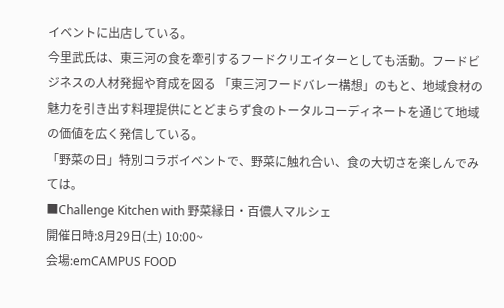イベントに出店している。
今里武氏は、東三河の食を牽引するフードクリエイターとしても活動。フードビジネスの人材発掘や育成を図る 「東三河フードバレー構想」のもと、地域食材の魅力を引き出す料理提供にとどまらず食のトータルコーディネートを通じて地域の価値を広く発信している。
「野菜の日」特別コラボイベントで、野菜に触れ合い、食の大切さを楽しんでみては。
■Challenge Kitchen with 野菜縁日・百儂人マルシェ
開催日時:8月29日(土) 10:00~
会場:emCAMPUS FOOD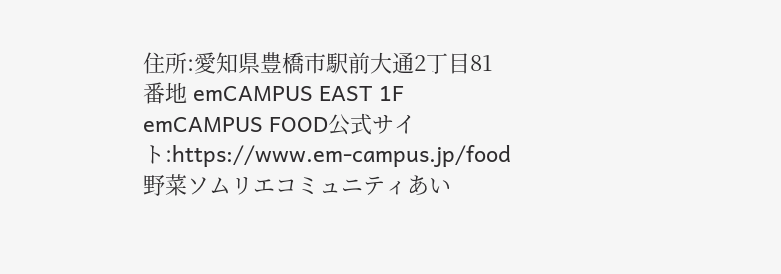住所:愛知県豊橋市駅前大通2丁目81番地 emCAMPUS EAST 1F
emCAMPUS FOOD公式サイト:https://www.em-campus.jp/food
野菜ソムリエコミュニティあい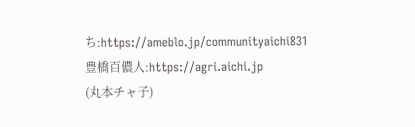ち:https://ameblo.jp/communityaichi831
豊橋百儂人:https://agri.aichi.jp
(丸本チャ子)